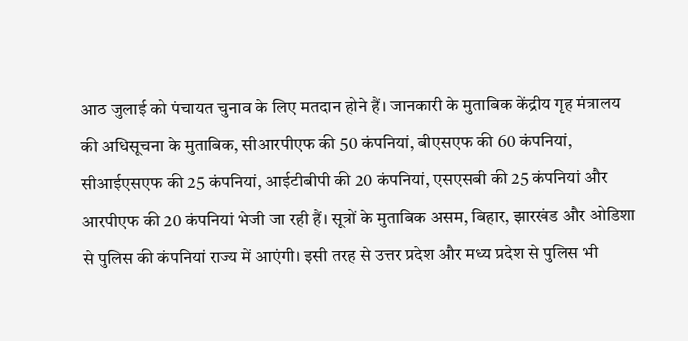आठ जुलाई को पंचायत चुनाव के लिए मतदान होने हैं। जानकारी के मुताबिक केंद्रीय गृह मंत्रालय की अधिसूचना के मुताबिक, सीआरपीएफ की 50 कंपनियां, बीएसएफ की 60 कंपनियां, सीआईएसएफ की 25 कंपनियां, आईटीबीपी की 20 कंपनियां, एसएसबी की 25 कंपनियां और आरपीएफ की 20 कंपनियां भेजी जा रही हैं। सूत्रों के मुताबिक असम, बिहार, झारखंड और ओडिशा से पुलिस की कंपनियां राज्य में आएंगी। इसी तरह से उत्तर प्रदेश और मध्य प्रदेश से पुलिस भी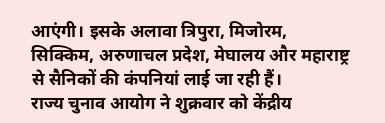आएंगी। इसके अलावा त्रिपुरा, मिजोरम, सिक्किम, अरुणाचल प्रदेश, मेघालय और महाराष्ट्र से सैनिकों की कंपनियां लाई जा रही हैं।
राज्य चुनाव आयोग ने शुक्रवार को केंद्रीय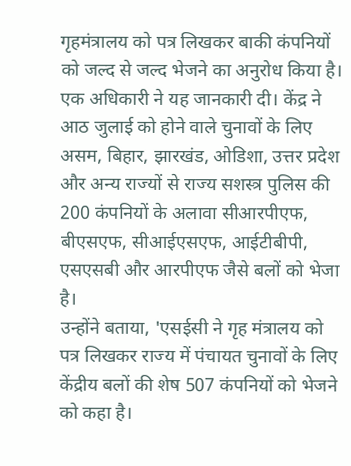गृहमंत्रालय को पत्र लिखकर बाकी कंपनियों को जल्द से जल्द भेजने का अनुरोध किया है। एक अधिकारी ने यह जानकारी दी। केंद्र ने आठ जुलाई को होने वाले चुनावों के लिए असम, बिहार, झारखंड, ओडिशा, उत्तर प्रदेश और अन्य राज्यों से राज्य सशस्त्र पुलिस की 200 कंपनियों के अलावा सीआरपीएफ, बीएसएफ, सीआईएसएफ, आईटीबीपी, एसएसबी और आरपीएफ जैसे बलों को भेजा है।
उन्होंने बताया, 'एसईसी ने गृह मंत्रालय को पत्र लिखकर राज्य में पंचायत चुनावों के लिए केंद्रीय बलों की शेष 507 कंपनियों को भेजने को कहा है।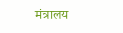मंत्रालय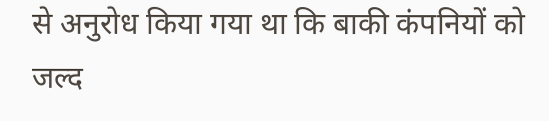से अनुरोध किया गया था कि बाकी कंपनियों को जल्द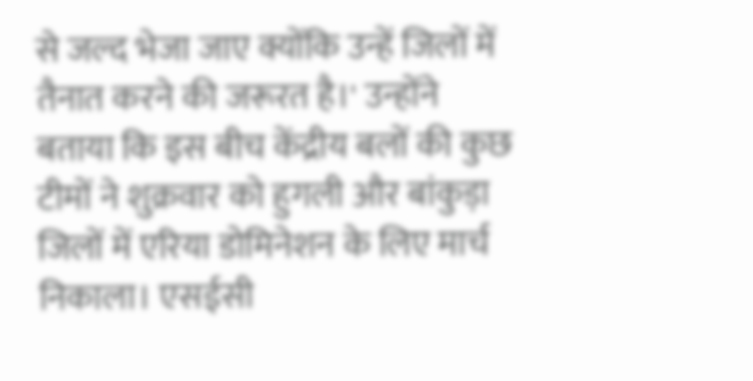से जल्द भेजा जाए क्योंकि उन्हें जिलों में तैनात करने की जरूरत है।' उन्होंने बताया कि इस बीच केंद्रीय बलों की कुछ टीमों ने शुक्रवार को हुगली और बांकुड़ा जिलों में एरिया डोमिनेशन के लिए मार्च निकाला। एसईसी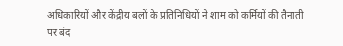अधिकारियों और केंद्रीय बलों के प्रतिनिधियों ने शाम को कर्मियों की तैनाती पर बंद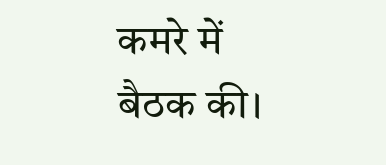कमरे में बैठक की।